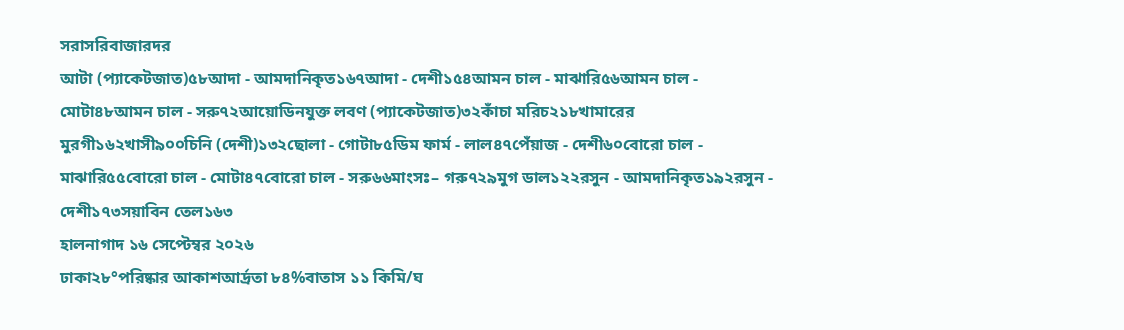সরাসরিবাজারদর
আটা (প্যাকেটজাত)৫৮আদা - আমদানিকৃত১৬৭আদা - দেশী১৫৪আমন চাল - মাঝারি৫৬আমন চাল - মোটা৪৮আমন চাল - সরু৭২আয়োডিনযুক্ত লবণ (প্যাকেটজাত)৩২কাঁচা মরিচ২১৮খামারের মুরগী১৬২খাসী৯০০চিনি (দেশী)১৩২ছোলা - গোটা৮৫ডিম ফার্ম - লাল৪৭পেঁয়াজ - দেশী৬০বোরো চাল - মাঝারি৫৫বোরো চাল - মোটা৪৭বোরো চাল - সরু৬৬মাংসঃ– গরু৭২৯মুগ ডাল১২২রসুন - আমদানিকৃত১৯২রসুন - দেশী১৭৩সয়াবিন তেল১৬৩
হালনাগাদ ১৬ সেপ্টেম্বর ২০২৬
ঢাকা২৮°পরিষ্কার আকাশআর্দ্রতা ৮৪%বাতাস ১১ কিমি/ঘ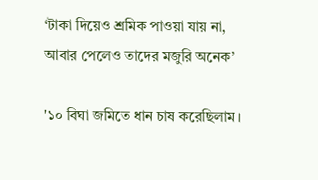‘টাকা দিয়েও শ্রমিক পাওয়া যায় না, আবার পেলেও তাদের মজুরি অনেক’

'১০ বিঘা জমিতে ধান চাষ করেছিলাম।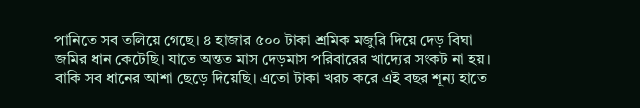পানিতে সব তলিয়ে গেছে। ৪ হাজার ৫০০ টাকা শ্রমিক মজুরি দিয়ে দেড় বিঘা জমির ধান কেটেছি। যাতে অন্তত মাস দেড়মাস পরিবারের খাদ্যের সংকট না হয়। বাকি সব ধানের আশা ছেড়ে দিয়েছি। এতো টাকা খরচ করে এই বছর শূন্য হাতে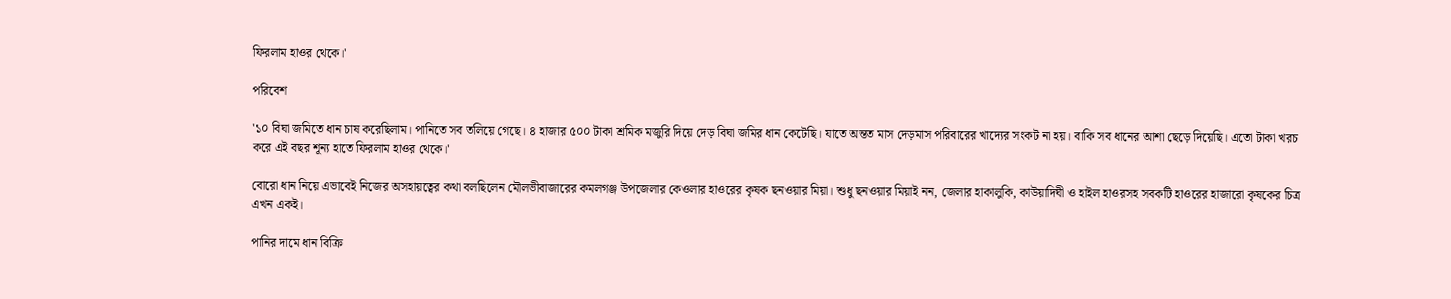ফিরলাম হাওর থেকে।'

পরিবেশ

'১০ বিঘা জমিতে ধান চাষ করেছিলাম। পানিতে সব তলিয়ে গেছে। ৪ হাজার ৫০০ টাকা শ্রমিক মজুরি দিয়ে দেড় বিঘা জমির ধান কেটেছি। যাতে অন্তত মাস দেড়মাস পরিবারের খাদ্যের সংকট না হয়। বাকি সব ধানের আশা ছেড়ে দিয়েছি। এতো টাকা খরচ করে এই বছর শূন্য হাতে ফিরলাম হাওর থেকে।'

বোরো ধান নিয়ে এভাবেই নিজের অসহায়ত্বের কথা বলছিলেন মৌলভীবাজারের কমলগঞ্জ উপজেলার কেওলার হাওরের কৃষক ছনওয়ার মিয়া। শুধু ছনওয়ার মিয়াই নন, জেলার হাকালুকি, কাউয়াদিঘী ও হাইল হাওরসহ সবকটি হাওরের হাজারো কৃষকের চিত্র এখন একই।

পানির দামে ধান বিক্রি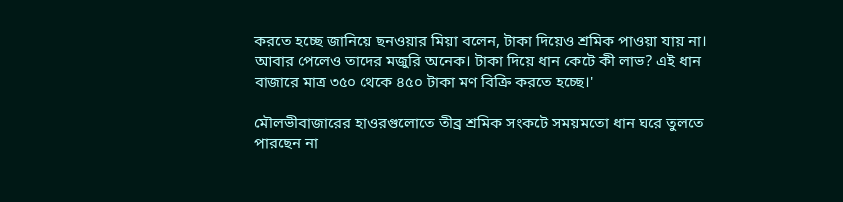করতে হচ্ছে জানিয়ে ছনওয়ার মিয়া বলেন, টাকা দিয়েও শ্রমিক পাওয়া যায় না। আবার পেলেও তাদের মজুরি অনেক। টাকা দিয়ে ধান কেটে কী লাভ? এই ধান বাজারে মাত্র ৩৫০ থেকে ৪৫০ টাকা মণ বিক্রি করতে হচ্ছে।'

মৌলভীবাজারের হাওরগুলোতে তীব্র শ্রমিক সংকটে সময়মতো ধান ঘরে তুলতে পারছেন না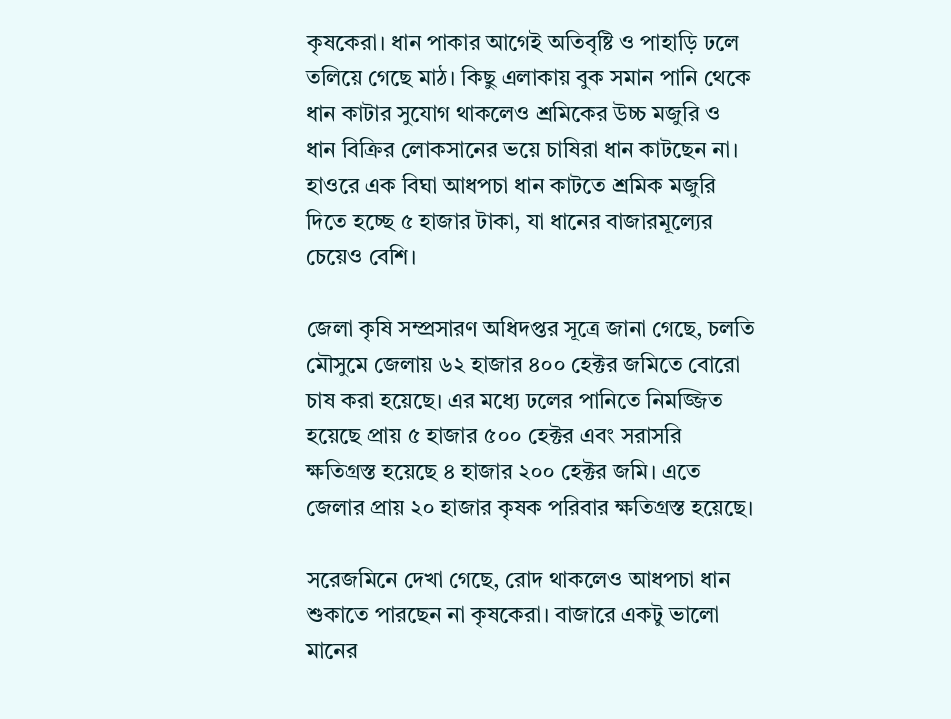কৃষকেরা। ধান পাকার আগেই অতিবৃষ্টি ও পাহাড়ি ঢলে তলিয়ে গেছে মাঠ। কিছু এলাকায় বুক সমান পানি থেকে ধান কাটার সুযোগ থাকলেও শ্রমিকের উচ্চ মজুরি ও ধান বিক্রির লোকসানের ভয়ে চাষিরা ধান কাটছেন না। হাওরে এক বিঘা আধপচা ধান কাটতে শ্রমিক মজুরি দিতে হচ্ছে ৫ হাজার টাকা, যা ধানের বাজারমূল্যের চেয়েও বেশি।

জেলা কৃষি সম্প্রসারণ অধিদপ্তর সূত্রে জানা গেছে, চলতি মৌসুমে জেলায় ৬২ হাজার ৪০০ হেক্টর জমিতে বোরো চাষ করা হয়েছে। এর মধ্যে ঢলের পানিতে নিমজ্জিত হয়েছে প্রায় ৫ হাজার ৫০০ হেক্টর এবং সরাসরি ক্ষতিগ্রস্ত হয়েছে ৪ হাজার ২০০ হেক্টর জমি। এতে জেলার প্রায় ২০ হাজার কৃষক পরিবার ক্ষতিগ্রস্ত হয়েছে।

সরেজমিনে দেখা গেছে, রোদ থাকলেও আধপচা ধান শুকাতে পারছেন না কৃষকেরা। বাজারে একটু ভালো মানের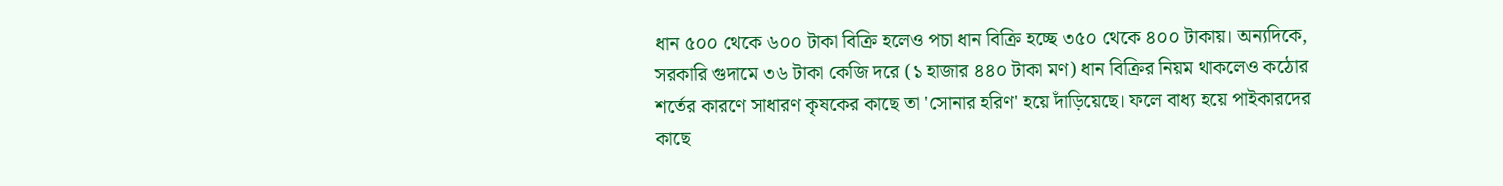ধান ৫০০ থেকে ৬০০ টাকা বিক্রি হলেও পচা ধান বিক্রি হচ্ছে ৩৫০ থেকে ৪০০ টাকায়। অন্যদিকে, সরকারি গুদামে ৩৬ টাকা কেজি দরে (১ হাজার ৪৪০ টাকা মণ) ধান বিক্রির নিয়ম থাকলেও কঠোর শর্তের কারণে সাধারণ কৃষকের কাছে তা 'সোনার হরিণ' হয়ে দাঁড়িয়েছে। ফলে বাধ্য হয়ে পাইকারদের কাছে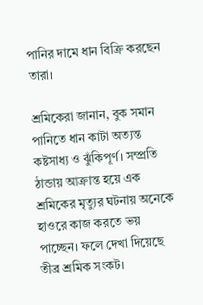পানির দামে ধান বিক্রি করছেন তারা।

শ্রমিকেরা জানান, বুক সমান পানিতে ধান কাটা অত্যন্ত কষ্টসাধ্য ও ঝুঁকিপূর্ণ। সম্প্রতি ঠান্ডায় আক্রান্ত হয়ে এক শ্রমিকের মৃত্যুর ঘটনায় অনেকে হাওরে কাজ করতে ভয় পাচ্ছেন। ফলে দেখা দিয়েছে তীব্র শ্রমিক সংকট।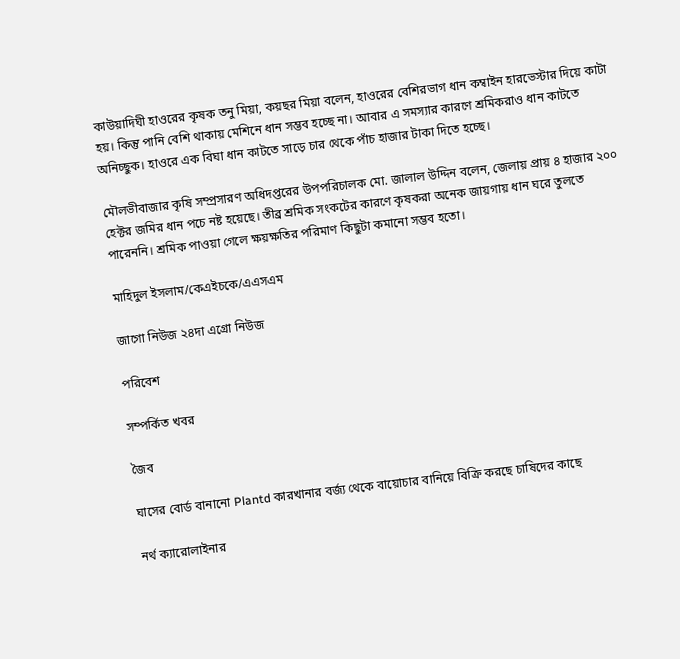কাউয়াদিঘী হাওরের কৃষক তনু মিয়া, কয়ছর মিয়া বলেন, হাওরের বেশিরভাগ ধান কম্বাইন হারভেস্টার দিয়ে কাটা হয়। কিন্তু পানি বেশি থাকায় মেশিনে ধান সম্ভব হচ্ছে না। আবার এ সমস্যার কারণে শ্রমিকরাও ধান কাটতে অনিচ্ছুক। হাওরে এক বিঘা ধান কাটতে সাড়ে চার থেকে পাঁচ হাজার টাকা দিতে হচ্ছে।

মৌলভীবাজার কৃষি সম্প্রসারণ অধিদপ্তরের উপপরিচালক মো. জালাল উদ্দিন বলেন, জেলায় প্রায় ৪ হাজার ২০০ হেক্টর জমির ধান পচে নষ্ট হয়েছে। তীব্র শ্রমিক সংকটের কারণে কৃষকরা অনেক জায়গায় ধান ঘরে তুলতে পারেননি। শ্রমিক পাওয়া গেলে ক্ষয়ক্ষতির পরিমাণ কিছুটা কমানো সম্ভব হতো।

মাহিদুল ইসলাম/কেএইচকে/এএসএম

জাগো নিউজ ২৪দা এগ্রো নিউজ

পরিবেশ

সম্পর্কিত খবর

জৈব

ঘাসের বোর্ড বানানো Plantd কারখানার বর্জ্য থেকে বায়োচার বানিয়ে বিক্রি করছে চাষিদের কাছে

নর্থ ক্যারোলাইনার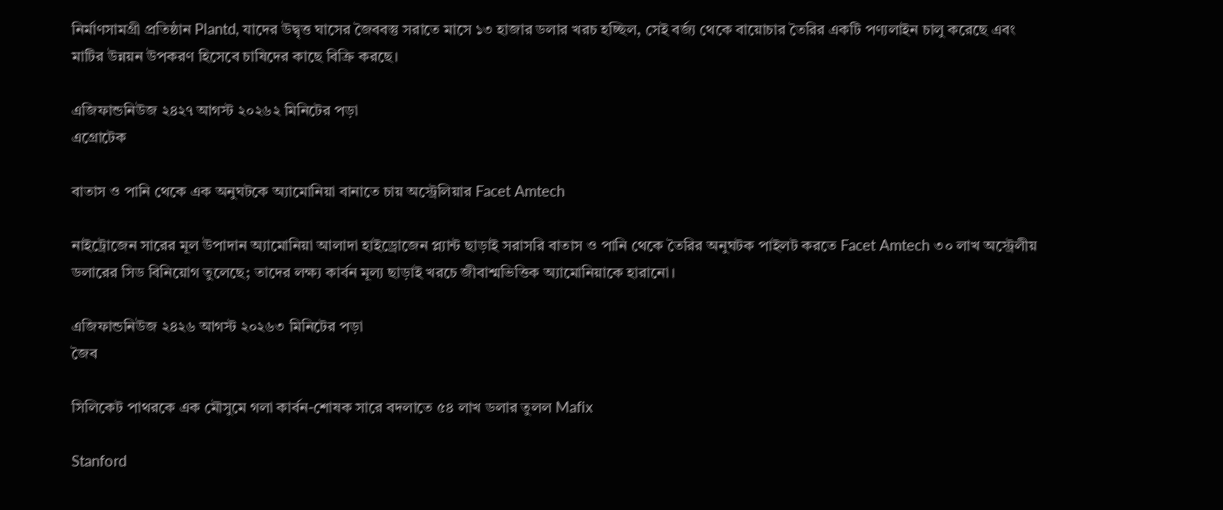নির্মাণসামগ্রী প্রতিষ্ঠান Plantd, যাদের উদ্বৃত্ত ঘাসের জৈববস্তু সরাতে মাসে ১৩ হাজার ডলার খরচ হচ্ছিল, সেই বর্জ্য থেকে বায়োচার তৈরির একটি পণ্যলাইন চালু করেছে এবং মাটির উন্নয়ন উপকরণ হিসেবে চাষিদের কাছে বিক্রি করছে।

এজিফান্ডনিউজ ২৪২৭ আগস্ট ২০২৬২ মিনিটের পড়া
এগ্রোটেক

বাতাস ও পানি থেকে এক অনুঘটকে অ্যামোনিয়া বানাতে চায় অস্ট্রেলিয়ার Facet Amtech

নাইট্রোজেন সারের মূল উপাদান অ্যামোনিয়া আলাদা হাইড্রোজেন প্ল্যান্ট ছাড়াই সরাসরি বাতাস ও পানি থেকে তৈরির অনুঘটক পাইলট করতে Facet Amtech ৩০ লাখ অস্ট্রেলীয় ডলারের সিড বিনিয়োগ তুলেছে; তাদের লক্ষ্য কার্বন মূল্য ছাড়াই খরচে জীবাশ্মভিত্তিক অ্যামোনিয়াকে হারানো।

এজিফান্ডনিউজ ২৪২৬ আগস্ট ২০২৬৩ মিনিটের পড়া
জৈব

সিলিকেট পাথরকে এক মৌসুমে গলা কার্বন-শোষক সারে বদলাতে ৫৪ লাখ ডলার তুলল Mafix

Stanford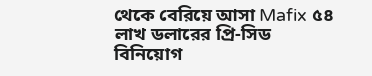থেকে বেরিয়ে আসা Mafix ৫৪ লাখ ডলারের প্রি-সিড বিনিয়োগ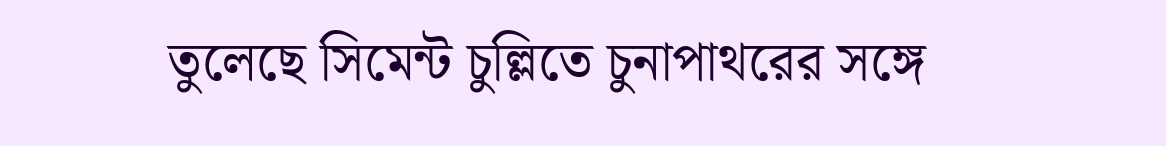তুলেছে সিমেন্ট চুল্লিতে চুনাপাথরের সঙ্গে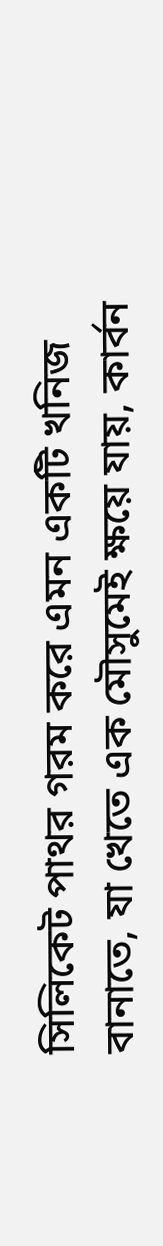সিলিকেট পাথর গরম করে এমন একটি খনিজ বানাতে, যা খেতে এক মৌসুমেই ক্ষয়ে যায়, কার্বন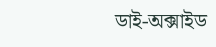ডাই-অক্সাইড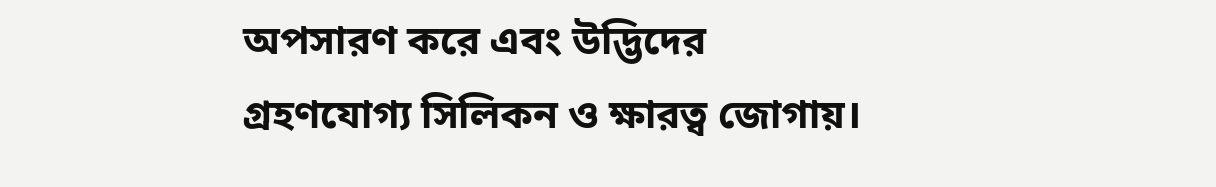অপসারণ করে এবং উদ্ভিদের গ্রহণযোগ্য সিলিকন ও ক্ষারত্ব জোগায়।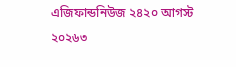এজিফান্ডনিউজ ২৪২০ আগস্ট ২০২৬৩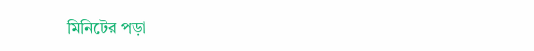মিনিটের পড়া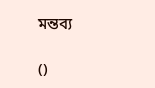মন্তব্য

()